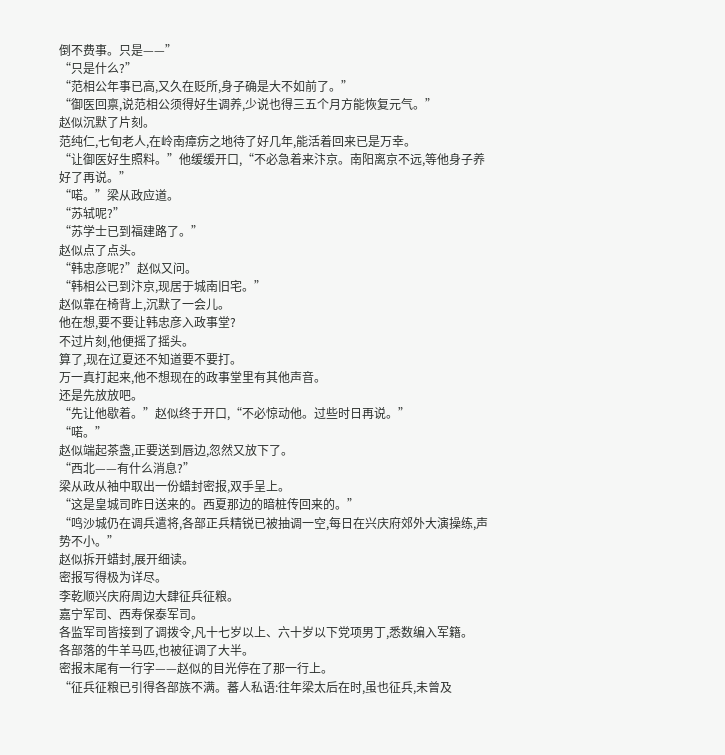倒不费事。只是——”
“只是什么?”
“范相公年事已高,又久在贬所,身子确是大不如前了。”
“御医回禀,说范相公须得好生调养,少说也得三五个月方能恢复元气。”
赵似沉默了片刻。
范纯仁,七旬老人,在岭南瘴疠之地待了好几年,能活着回来已是万幸。
“让御医好生照料。”他缓缓开口,“不必急着来汴京。南阳离京不远,等他身子养好了再说。”
“喏。”梁从政应道。
“苏轼呢?”
“苏学士已到福建路了。”
赵似点了点头。
“韩忠彦呢?”赵似又问。
“韩相公已到汴京,现居于城南旧宅。”
赵似靠在椅背上,沉默了一会儿。
他在想,要不要让韩忠彦入政事堂?
不过片刻,他便摇了摇头。
算了,现在辽夏还不知道要不要打。
万一真打起来,他不想现在的政事堂里有其他声音。
还是先放放吧。
“先让他歇着。”赵似终于开口,“不必惊动他。过些时日再说。”
“喏。”
赵似端起茶盏,正要送到唇边,忽然又放下了。
“西北——有什么消息?”
梁从政从袖中取出一份蜡封密报,双手呈上。
“这是皇城司昨日送来的。西夏那边的暗桩传回来的。”
“鸣沙城仍在调兵遣将,各部正兵精锐已被抽调一空,每日在兴庆府郊外大演操练,声势不小。”
赵似拆开蜡封,展开细读。
密报写得极为详尽。
李乾顺兴庆府周边大肆征兵征粮。
嘉宁军司、西寿保泰军司。
各监军司皆接到了调拨令,凡十七岁以上、六十岁以下党项男丁,悉数编入军籍。
各部落的牛羊马匹,也被征调了大半。
密报末尾有一行字——赵似的目光停在了那一行上。
“征兵征粮已引得各部族不满。蕃人私语:往年梁太后在时,虽也征兵,未曾及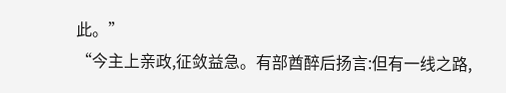此。”
“今主上亲政,征敛益急。有部酋醉后扬言:但有一线之路,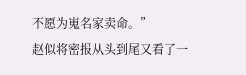不愿为嵬名家卖命。”
赵似将密报从头到尾又看了一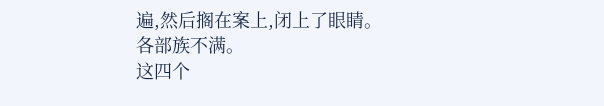遍,然后搁在案上,闭上了眼睛。
各部族不满。
这四个